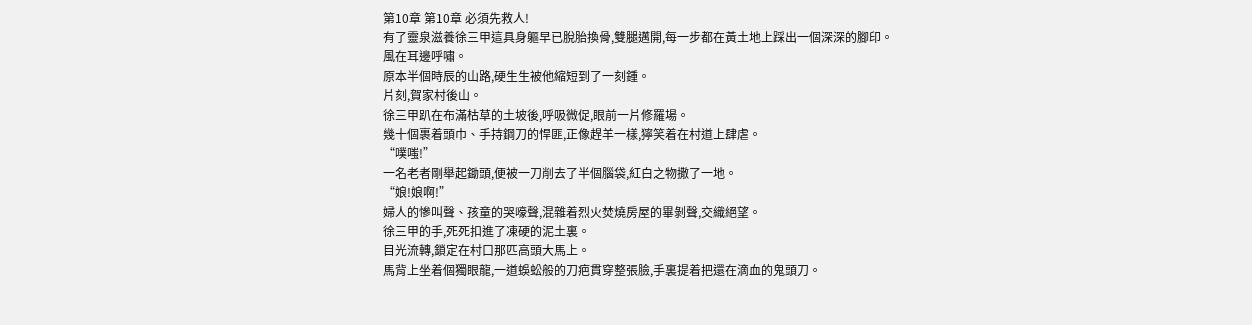第10章 第10章 必須先救人!
有了靈泉滋養徐三甲這具身軀早已脫胎換骨,雙腿邁開,每一步都在黃土地上踩出一個深深的腳印。
風在耳邊呼嘯。
原本半個時辰的山路,硬生生被他縮短到了一刻鍾。
片刻,賀家村後山。
徐三甲趴在布滿枯草的土坡後,呼吸微促,眼前一片修羅場。
幾十個裹着頭巾、手持鋼刀的悍匪,正像趕羊一樣,獰笑着在村道上肆虐。
“噗嗤!”
一名老者剛舉起鋤頭,便被一刀削去了半個腦袋,紅白之物撒了一地。
“娘!娘啊!”
婦人的慘叫聲、孩童的哭嚎聲,混雜着烈火焚燒房屋的畢剝聲,交織絕望。
徐三甲的手,死死扣進了凍硬的泥土裏。
目光流轉,鎖定在村口那匹高頭大馬上。
馬背上坐着個獨眼龍,一道蜈蚣般的刀疤貫穿整張臉,手裏提着把還在滴血的鬼頭刀。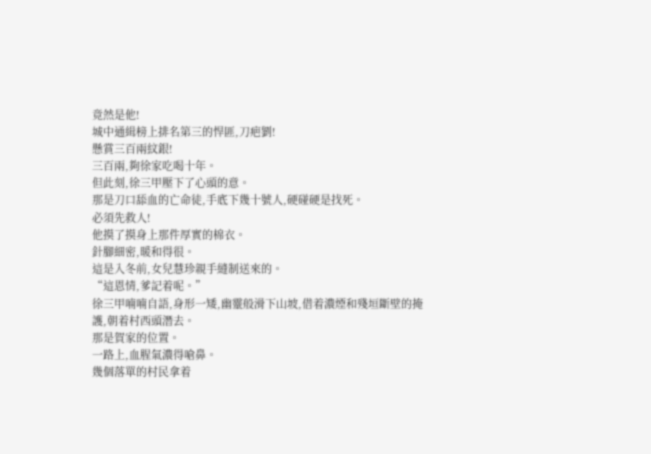竟然是他!
城中通緝榜上排名第三的悍匪,刀疤劉!
懸賞三百兩紋銀!
三百兩,夠徐家吃喝十年。
但此刻,徐三甲壓下了心頭的意。
那是刀口舔血的亡命徒,手底下幾十號人,硬碰硬是找死。
必須先救人!
他摸了摸身上那件厚實的棉衣。
針腳細密,暖和得很。
這是入冬前,女兒慧珍親手縫制送來的。
“這恩情,爹記着呢。”
徐三甲喃喃自語,身形一矮,幽靈般滑下山坡,借着濃煙和殘垣斷壁的掩護,朝着村西頭潛去。
那是賀家的位置。
一路上,血腥氣濃得嗆鼻。
幾個落單的村民拿着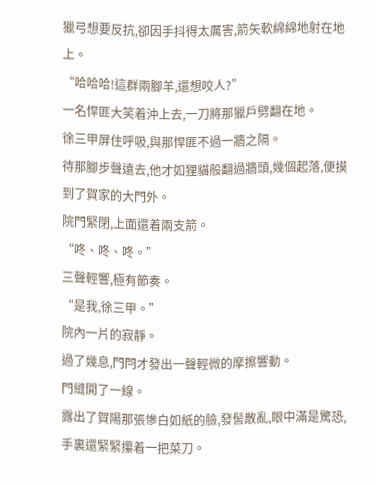獵弓想要反抗,卻因手抖得太厲害,箭矢軟綿綿地射在地上。
“哈哈哈!這群兩腳羊,還想咬人?”
一名悍匪大笑着沖上去,一刀將那獵戶劈翻在地。
徐三甲屏住呼吸,與那悍匪不過一牆之隔。
待那腳步聲遠去,他才如狸貓般翻過牆頭,幾個起落,便摸到了賀家的大門外。
院門緊閉,上面還着兩支箭。
“咚、咚、咚。”
三聲輕響,極有節奏。
“是我,徐三甲。”
院內一片的寂靜。
過了幾息,門閂才發出一聲輕微的摩擦響動。
門縫開了一線。
露出了賀陽那張慘白如紙的臉,發髻散亂,眼中滿是驚恐,手裏還緊緊攥着一把菜刀。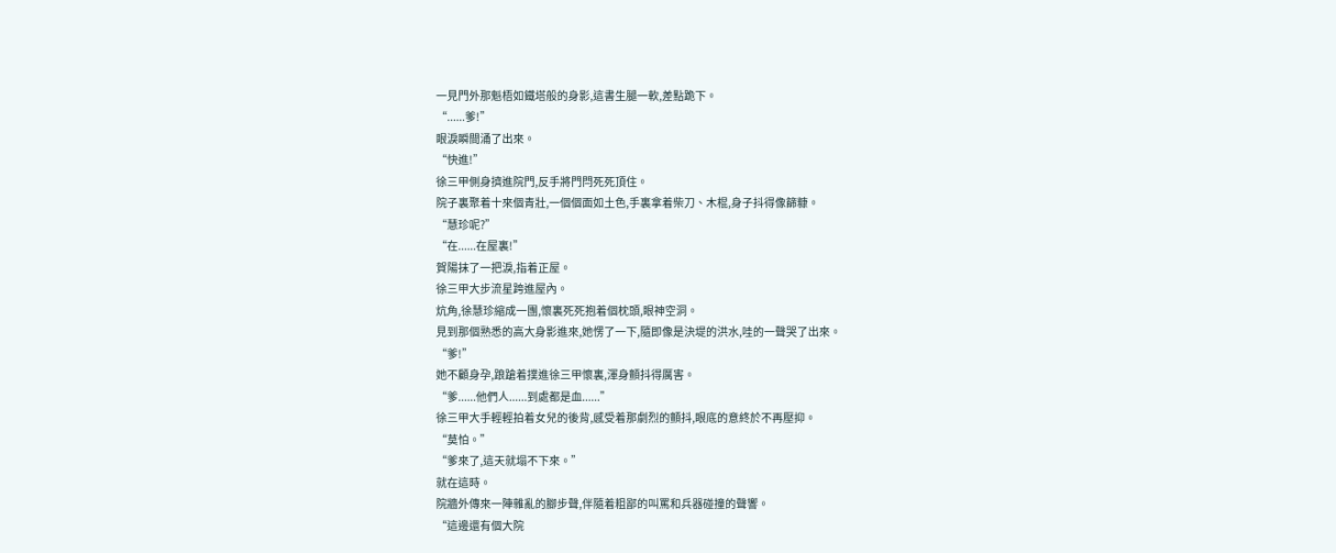一見門外那魁梧如鐵塔般的身影,這書生腿一軟,差點跪下。
“......爹!”
眼淚瞬間涌了出來。
“快進!”
徐三甲側身擠進院門,反手將門閂死死頂住。
院子裏聚着十來個青壯,一個個面如土色,手裏拿着柴刀、木棍,身子抖得像篩糠。
“慧珍呢?”
“在......在屋裏!”
賀陽抹了一把淚,指着正屋。
徐三甲大步流星跨進屋內。
炕角,徐慧珍縮成一團,懷裏死死抱着個枕頭,眼神空洞。
見到那個熟悉的高大身影進來,她愣了一下,隨即像是決堤的洪水,哇的一聲哭了出來。
“爹!”
她不顧身孕,踉蹌着撲進徐三甲懷裏,渾身顫抖得厲害。
“爹......他們人......到處都是血......”
徐三甲大手輕輕拍着女兒的後背,感受着那劇烈的顫抖,眼底的意終於不再壓抑。
“莫怕。”
“爹來了,這天就塌不下來。”
就在這時。
院牆外傳來一陣雜亂的腳步聲,伴隨着粗鄙的叫罵和兵器碰撞的聲響。
“這邊還有個大院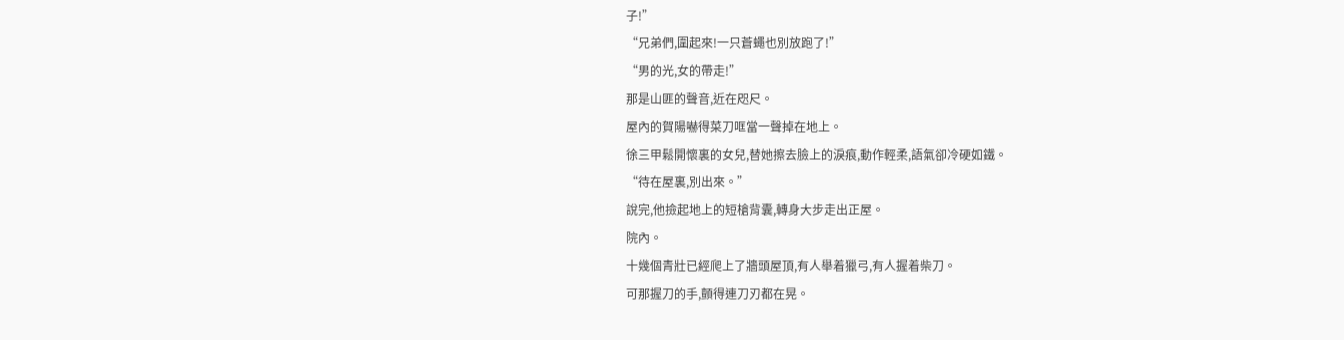子!”
“兄弟們,圍起來!一只蒼蠅也別放跑了!”
“男的光,女的帶走!”
那是山匪的聲音,近在咫尺。
屋內的賀陽嚇得菜刀哐當一聲掉在地上。
徐三甲鬆開懷裏的女兒,替她擦去臉上的淚痕,動作輕柔,語氣卻冷硬如鐵。
“待在屋裏,別出來。”
說完,他撿起地上的短槍背囊,轉身大步走出正屋。
院內。
十幾個青壯已經爬上了牆頭屋頂,有人舉着獵弓,有人握着柴刀。
可那握刀的手,顫得連刀刃都在晃。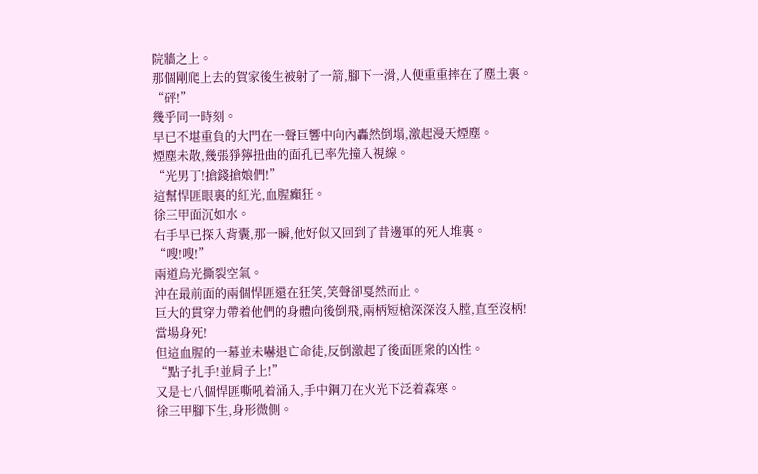院牆之上。
那個剛爬上去的賀家後生被射了一箭,腳下一滑,人便重重摔在了塵土裏。
“砰!”
幾乎同一時刻。
早已不堪重負的大門在一聲巨響中向內轟然倒塌,激起漫天煙塵。
煙塵未散,幾張猙獰扭曲的面孔已率先撞入視線。
“光男丁!搶錢搶娘們!”
這幫悍匪眼裏的紅光,血腥癲狂。
徐三甲面沉如水。
右手早已探入背囊,那一瞬,他好似又回到了昔邊軍的死人堆裏。
“嗖!嗖!”
兩道烏光撕裂空氣。
沖在最前面的兩個悍匪還在狂笑,笑聲卻戛然而止。
巨大的貫穿力帶着他們的身體向後倒飛,兩柄短槍深深沒入膛,直至沒柄!
當場身死!
但這血腥的一幕並未嚇退亡命徒,反倒激起了後面匪衆的凶性。
“點子扎手!並肩子上!”
又是七八個悍匪嘶吼着涌入,手中鋼刀在火光下泛着森寒。
徐三甲腳下生,身形微側。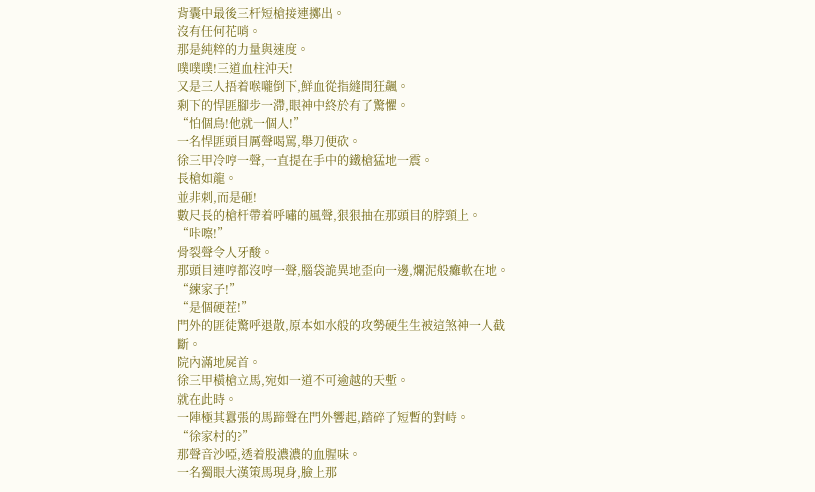背囊中最後三杆短槍接連擲出。
沒有任何花哨。
那是純粹的力量與速度。
噗噗噗!三道血柱沖天!
又是三人捂着喉嚨倒下,鮮血從指縫間狂飆。
剩下的悍匪腳步一滯,眼神中終於有了驚懼。
“怕個鳥!他就一個人!”
一名悍匪頭目厲聲喝罵,舉刀便砍。
徐三甲冷哼一聲,一直提在手中的鐵槍猛地一震。
長槍如龍。
並非刺,而是砸!
數尺長的槍杆帶着呼嘯的風聲,狠狠抽在那頭目的脖頸上。
“咔嚓!”
骨裂聲令人牙酸。
那頭目連哼都沒哼一聲,腦袋詭異地歪向一邊,爛泥般癱軟在地。
“練家子!”
“是個硬茬!”
門外的匪徒驚呼退散,原本如水般的攻勢硬生生被這煞神一人截斷。
院內滿地屍首。
徐三甲橫槍立馬,宛如一道不可逾越的天塹。
就在此時。
一陣極其囂張的馬蹄聲在門外響起,踏碎了短暫的對峙。
“徐家村的?”
那聲音沙啞,透着股濃濃的血腥味。
一名獨眼大漢策馬現身,臉上那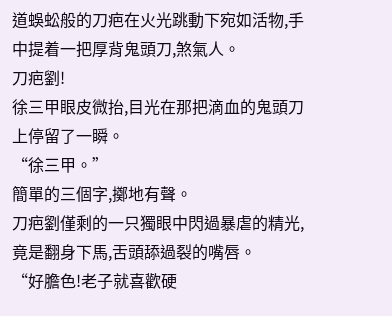道蜈蚣般的刀疤在火光跳動下宛如活物,手中提着一把厚背鬼頭刀,煞氣人。
刀疤劉!
徐三甲眼皮微抬,目光在那把滴血的鬼頭刀上停留了一瞬。
“徐三甲。”
簡單的三個字,擲地有聲。
刀疤劉僅剩的一只獨眼中閃過暴虐的精光,竟是翻身下馬,舌頭舔過裂的嘴唇。
“好膽色!老子就喜歡硬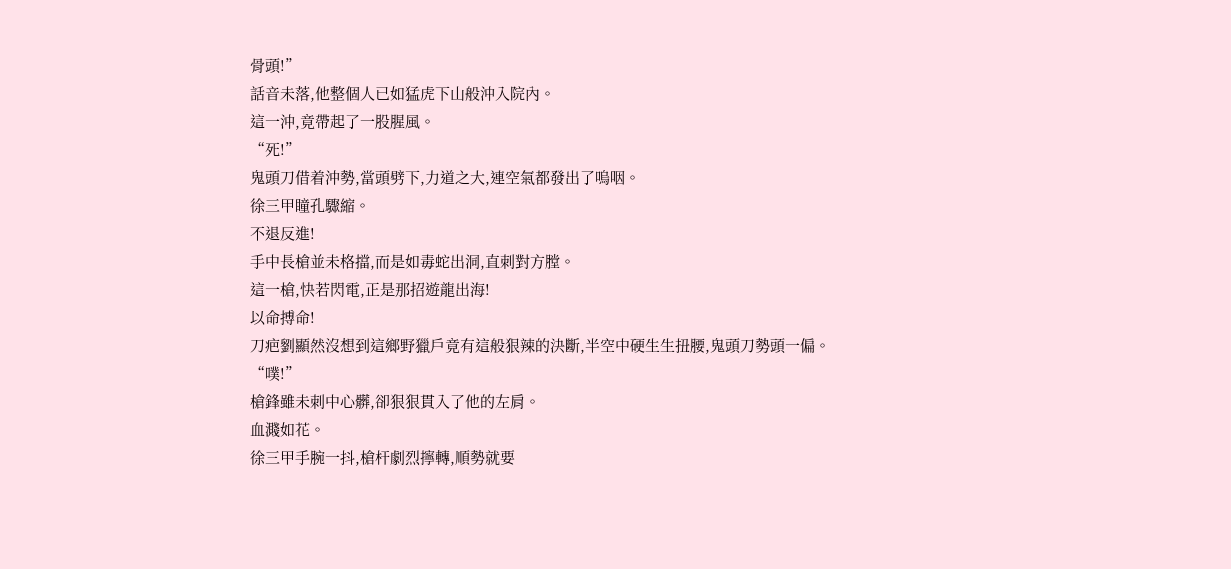骨頭!”
話音未落,他整個人已如猛虎下山般沖入院內。
這一沖,竟帶起了一股腥風。
“死!”
鬼頭刀借着沖勢,當頭劈下,力道之大,連空氣都發出了嗚咽。
徐三甲瞳孔驟縮。
不退反進!
手中長槍並未格擋,而是如毒蛇出洞,直刺對方膛。
這一槍,快若閃電,正是那招遊龍出海!
以命搏命!
刀疤劉顯然沒想到這鄉野獵戶竟有這般狠辣的決斷,半空中硬生生扭腰,鬼頭刀勢頭一偏。
“噗!”
槍鋒雖未刺中心髒,卻狠狠貫入了他的左肩。
血濺如花。
徐三甲手腕一抖,槍杆劇烈擰轉,順勢就要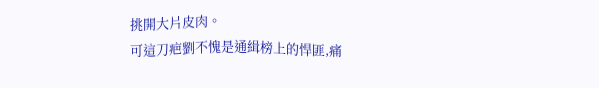挑開大片皮肉。
可這刀疤劉不愧是通緝榜上的悍匪,痛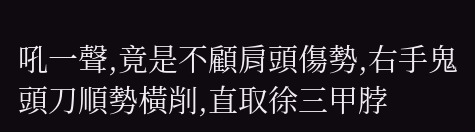吼一聲,竟是不顧肩頭傷勢,右手鬼頭刀順勢橫削,直取徐三甲脖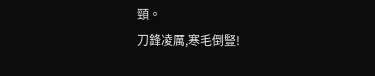頸。
刀鋒凌厲,寒毛倒豎!